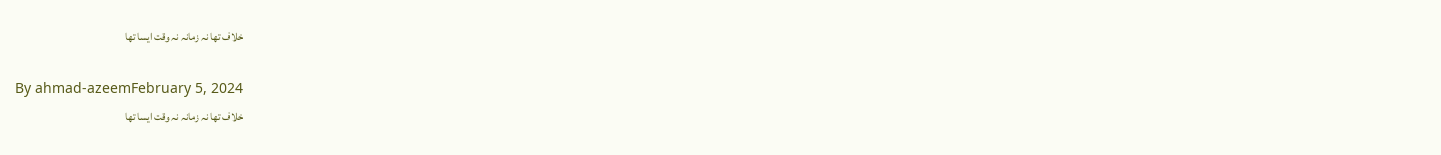خلاف تھا نہ زمانہ نہ وقت ایسا تھا

By ahmad-azeemFebruary 5, 2024
خلاف تھا نہ زمانہ نہ وقت ایسا تھا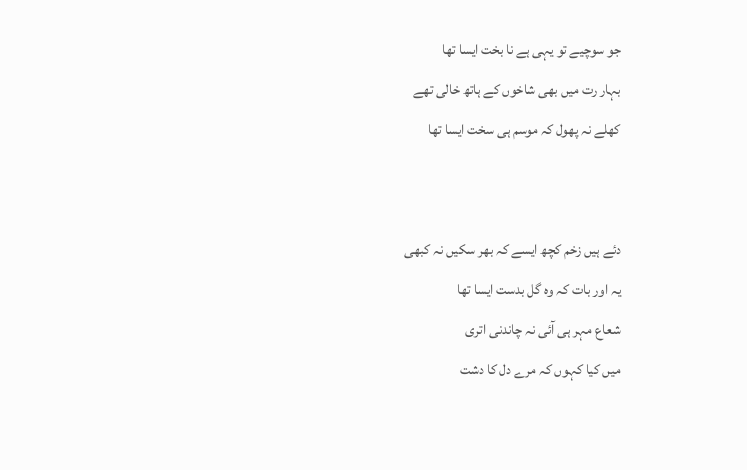جو سوچیے تو یہی ہے نا بخت ایسا تھا
بہار رت میں بھی شاخوں کے ہاتھ خالی تھے
کھلے نہ پھول کہ موسم ہی سخت ایسا تھا


دئے ہیں زخم کچھ ایسے کہ بھر سکیں نہ کبھی
یہ اور بات کہ وہ گل بدست ایسا تھا
شعاع مہر ہی آئی نہ چاندنی اتری
میں کیا کہوں کہ مرے دل کا دشت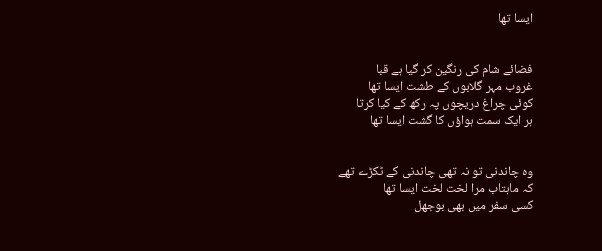ایسا تھا


فضائے شام کی رنگین کر گیا ہے قبا
غروب مہر گلابوں کے طشت ایسا تھا
کوئی چراغ دریچوں پہ رکھ کے کیا کرتا
ہر ایک سمت ہواؤں کا گشت ایسا تھا


وہ چاندنی تو نہ تھی چاندنی کے ٹکڑے تھے
کہ ماہتاب مرا لخت لخت ایسا تھا
کسی سفر میں بھی بوجھل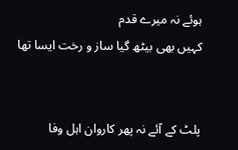ہوئے نہ میرے قدم
کہیں بھی بیٹھ گیا ساز و رخت ایسا تھا


پلٹ کے آئے نہ پھر کاروان اہل وفا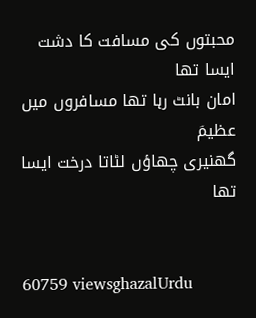محبتوں کی مسافت کا دشت ایسا تھا
امان بانٹ رہا تھا مسافروں میں عظیمؔ
گھنیری چھاؤں لٹاتا درخت ایسا تھا


60759 viewsghazalUrdu